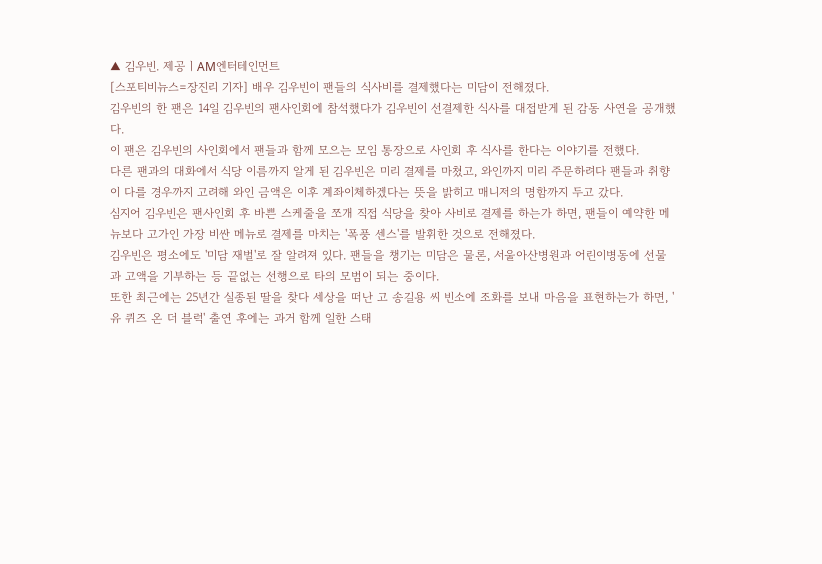▲ 김우빈. 제공ㅣAM엔터테인먼트
[스포티비뉴스=장진리 기자] 배우 김우빈이 팬들의 식사비를 결제했다는 미담이 전해졌다.
김우빈의 한 팬은 14일 김우빈의 팬사인회에 참석했다가 김우빈이 선결제한 식사를 대접받게 된 감동 사연을 공개했다.
이 팬은 김우빈의 사인회에서 팬들과 함께 모으는 모임 통장으로 사인회 후 식사를 한다는 이야기를 전했다.
다른 팬과의 대화에서 식당 이름까지 알게 된 김우빈은 미리 결제를 마쳤고, 와인까지 미리 주문하려다 팬들과 취향이 다를 경우까지 고려해 와인 금액은 이후 계좌이체하겠다는 뜻을 밝히고 매니저의 명함까지 두고 갔다.
심지어 김우빈은 팬사인회 후 바쁜 스케줄을 쪼개 직접 식당을 찾아 사비로 결제를 하는가 하면, 팬들이 예약한 메뉴보다 고가인 가장 비싼 메뉴로 결제를 마치는 '폭풍 센스'를 발휘한 것으로 전해졌다.
김우빈은 평소에도 '미담 재벌'로 잘 알려져 있다. 팬들을 챙기는 미담은 물론, 서울아산병원과 어린이병동에 선물과 고액을 기부하는 등 끝없는 선행으로 타의 모범이 되는 중이다.
또한 최근에는 25년간 실종된 딸을 찾다 세상을 떠난 고 송길용 씨 빈소에 조화를 보내 마음을 표현하는가 하면, '유 퀴즈 온 더 블럭' 출연 후에는 과거 함께 일한 스태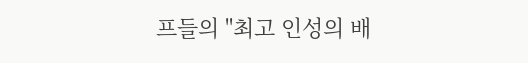프들의 "최고 인성의 배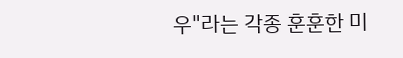우"라는 각종 훈훈한 미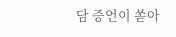담 증언이 쏟아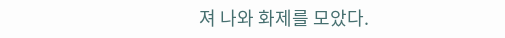져 나와 화제를 모았다.